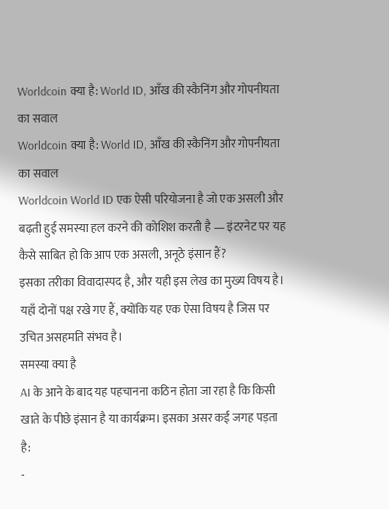Worldcoin क्या है: World ID, आँख की स्कैनिंग और गोपनीयता का सवाल
Worldcoin क्या है: World ID, आँख की स्कैनिंग और गोपनीयता का सवाल
Worldcoin World ID एक ऐसी परियोजना है जो एक असली और बढ़ती हुई समस्या हल करने की कोशिश करती है — इंटरनेट पर यह कैसे साबित हो कि आप एक असली, अनूठे इंसान हैं?
इसका तरीका विवादास्पद है, और यही इस लेख का मुख्य विषय है। यहाँ दोनों पक्ष रखे गए हैं, क्योंकि यह एक ऐसा विषय है जिस पर उचित असहमति संभव है।
समस्या क्या है
AI के आने के बाद यह पहचानना कठिन होता जा रहा है कि किसी खाते के पीछे इंसान है या कार्यक्रम। इसका असर कई जगह पड़ता है:
-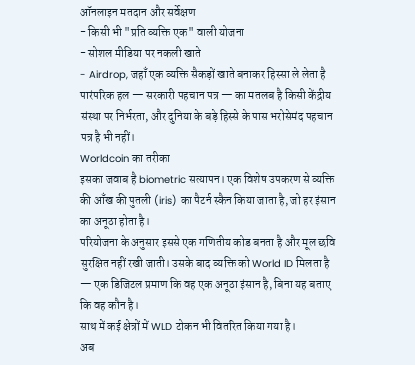ऑनलाइन मतदान और सर्वेक्षण
- किसी भी "प्रति व्यक्ति एक" वाली योजना
- सोशल मीडिया पर नकली खाते
- Airdrop, जहाँ एक व्यक्ति सैकड़ों खाते बनाकर हिस्सा ले लेता है
पारंपरिक हल — सरकारी पहचान पत्र — का मतलब है किसी केंद्रीय संस्था पर निर्भरता, और दुनिया के बड़े हिस्से के पास भरोसेमंद पहचान पत्र है भी नहीं।
Worldcoin का तरीका
इसका जवाब है biometric सत्यापन। एक विशेष उपकरण से व्यक्ति की आँख की पुतली (iris) का पैटर्न स्कैन किया जाता है, जो हर इंसान का अनूठा होता है।
परियोजना के अनुसार इससे एक गणितीय कोड बनता है और मूल छवि सुरक्षित नहीं रखी जाती। उसके बाद व्यक्ति को World ID मिलता है — एक डिजिटल प्रमाण कि वह एक अनूठा इंसान है, बिना यह बताए कि वह कौन है।
साथ में कई क्षेत्रों में WLD टोकन भी वितरित किया गया है।
अब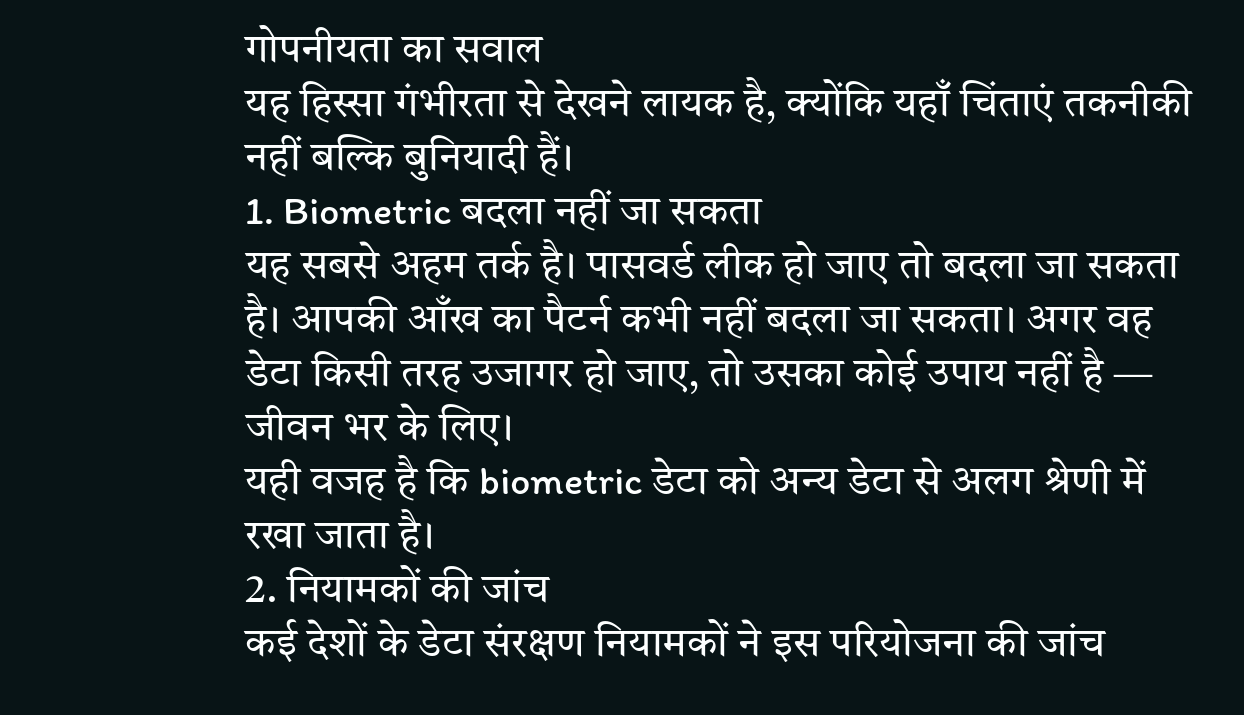गोपनीयता का सवाल
यह हिस्सा गंभीरता से देखने लायक है, क्योंकि यहाँ चिंताएं तकनीकी नहीं बल्कि बुनियादी हैं।
1. Biometric बदला नहीं जा सकता
यह सबसे अहम तर्क है। पासवर्ड लीक हो जाए तो बदला जा सकता है। आपकी आँख का पैटर्न कभी नहीं बदला जा सकता। अगर वह डेटा किसी तरह उजागर हो जाए, तो उसका कोई उपाय नहीं है — जीवन भर के लिए।
यही वजह है कि biometric डेटा को अन्य डेटा से अलग श्रेणी में रखा जाता है।
2. नियामकों की जांच
कई देशों के डेटा संरक्षण नियामकों ने इस परियोजना की जांच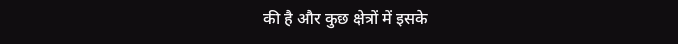की है और कुछ क्षेत्रों में इसके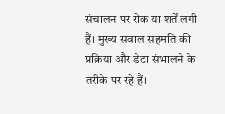संचालन पर रोक या शर्तें लगी हैं। मुख्य सवाल सहमति की प्रक्रिया और डेटा संभालने के तरीके पर रहे हैं।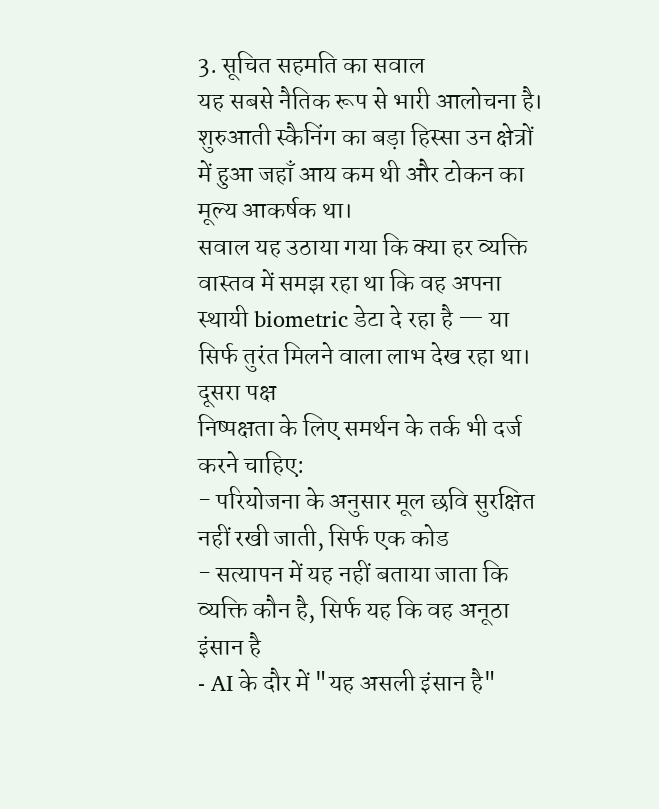3. सूचित सहमति का सवाल
यह सबसे नैतिक रूप से भारी आलोचना है। शुरुआती स्कैनिंग का बड़ा हिस्सा उन क्षेत्रों में हुआ जहाँ आय कम थी और टोकन का मूल्य आकर्षक था।
सवाल यह उठाया गया कि क्या हर व्यक्ति वास्तव में समझ रहा था कि वह अपना स्थायी biometric डेटा दे रहा है — या सिर्फ तुरंत मिलने वाला लाभ देख रहा था।
दूसरा पक्ष
निष्पक्षता के लिए समर्थन के तर्क भी दर्ज करने चाहिए:
- परियोजना के अनुसार मूल छवि सुरक्षित नहीं रखी जाती, सिर्फ एक कोड
- सत्यापन में यह नहीं बताया जाता कि व्यक्ति कौन है, सिर्फ यह कि वह अनूठा इंसान है
- AI के दौर में "यह असली इंसान है"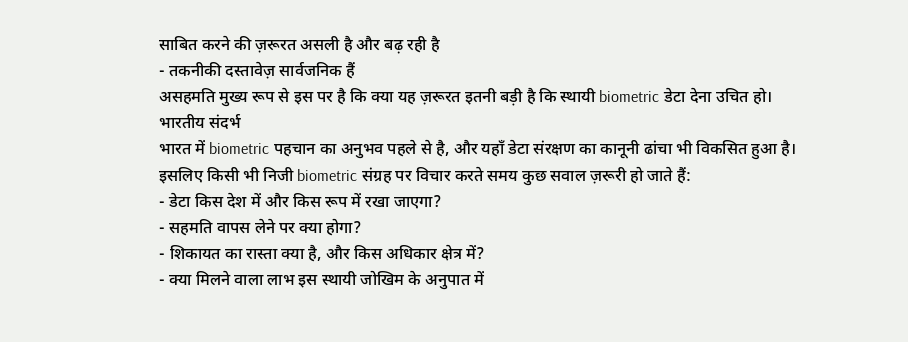साबित करने की ज़रूरत असली है और बढ़ रही है
- तकनीकी दस्तावेज़ सार्वजनिक हैं
असहमति मुख्य रूप से इस पर है कि क्या यह ज़रूरत इतनी बड़ी है कि स्थायी biometric डेटा देना उचित हो।
भारतीय संदर्भ
भारत में biometric पहचान का अनुभव पहले से है, और यहाँ डेटा संरक्षण का कानूनी ढांचा भी विकसित हुआ है। इसलिए किसी भी निजी biometric संग्रह पर विचार करते समय कुछ सवाल ज़रूरी हो जाते हैं:
- डेटा किस देश में और किस रूप में रखा जाएगा?
- सहमति वापस लेने पर क्या होगा?
- शिकायत का रास्ता क्या है, और किस अधिकार क्षेत्र में?
- क्या मिलने वाला लाभ इस स्थायी जोखिम के अनुपात में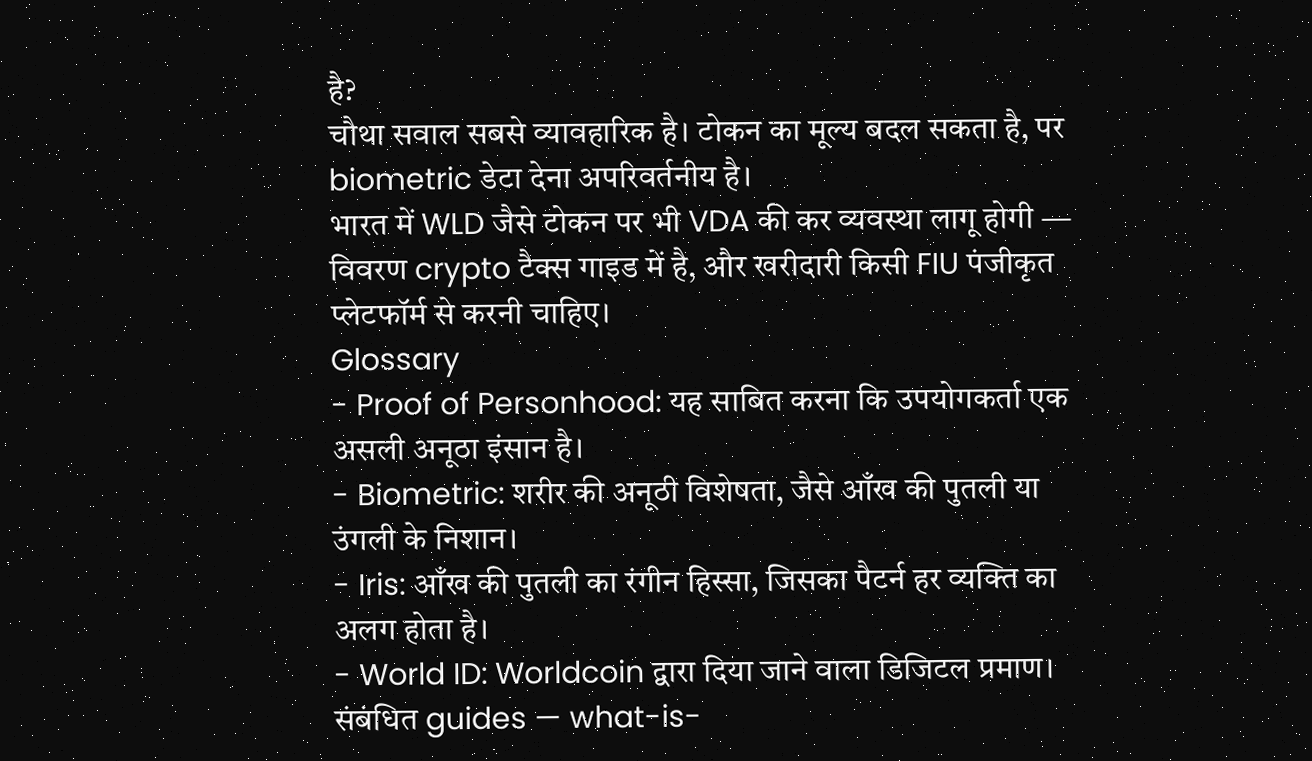है?
चौथा सवाल सबसे व्यावहारिक है। टोकन का मूल्य बदल सकता है, पर biometric डेटा देना अपरिवर्तनीय है।
भारत में WLD जैसे टोकन पर भी VDA की कर व्यवस्था लागू होगी — विवरण crypto टैक्स गाइड में है, और खरीदारी किसी FIU पंजीकृत प्लेटफॉर्म से करनी चाहिए।
Glossary
- Proof of Personhood: यह साबित करना कि उपयोगकर्ता एक असली अनूठा इंसान है।
- Biometric: शरीर की अनूठी विशेषता, जैसे आँख की पुतली या उंगली के निशान।
- Iris: आँख की पुतली का रंगीन हिस्सा, जिसका पैटर्न हर व्यक्ति का अलग होता है।
- World ID: Worldcoin द्वारा दिया जाने वाला डिजिटल प्रमाण।
संबंधित guides — what-is-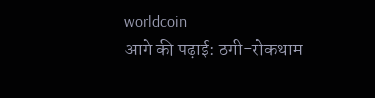worldcoin
आगे की पढ़ाई: ठगी-रोकथाम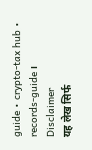guide • crypto-tax hub • records-guide।
Disclaimer
यह लेख सिर्फ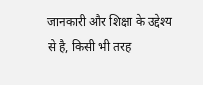जानकारी और शिक्षा के उद्देश्य से है, किसी भी तरह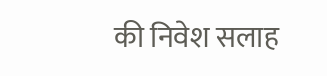की निवेश सलाह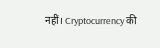नहीं। Cryptocurrency की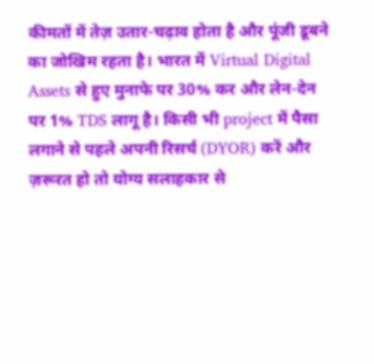कीमतों में तेज़ उतार-चढ़ाव होता है और पूंजी डूबने का जोखिम रहता है। भारत में Virtual Digital Assets से हुए मुनाफे पर 30% कर और लेन-देन पर 1% TDS लागू है। किसी भी project में पैसा लगाने से पहले अपनी रिसर्च (DYOR) करें और ज़रूरत हो तो योग्य सलाहकार से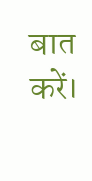बात करें।